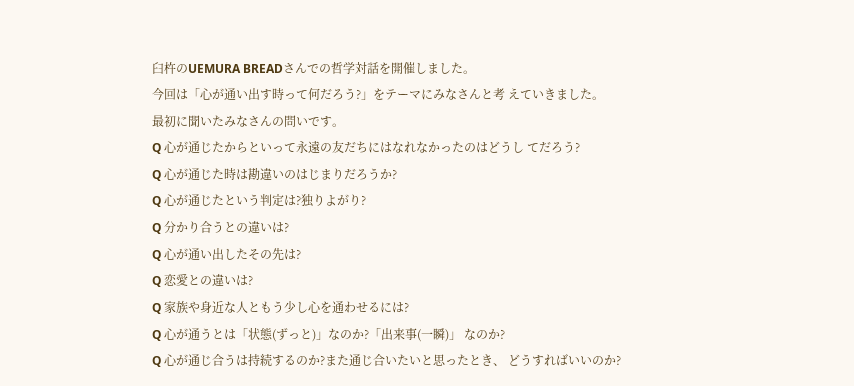臼杵のUEMURA BREADさんでの哲学対話を開催しました。
今回は「心が通い出す時って何だろう?」をテーマにみなさんと考 えていきました。
最初に聞いたみなさんの問いです。
Q 心が通じたからといって永遠の友だちにはなれなかったのはどうし てだろう?
Q 心が通じた時は勘違いのはじまりだろうか?
Q 心が通じたという判定は?独りよがり?
Q 分かり合うとの違いは?
Q 心が通い出したその先は?
Q 恋愛との違いは?
Q 家族や身近な人ともう少し心を通わせるには?
Q 心が通うとは「状態(ずっと)」なのか?「出来事(一瞬)」 なのか?
Q 心が通じ合うは持続するのか?また通じ合いたいと思ったとき、 どうすればいいのか?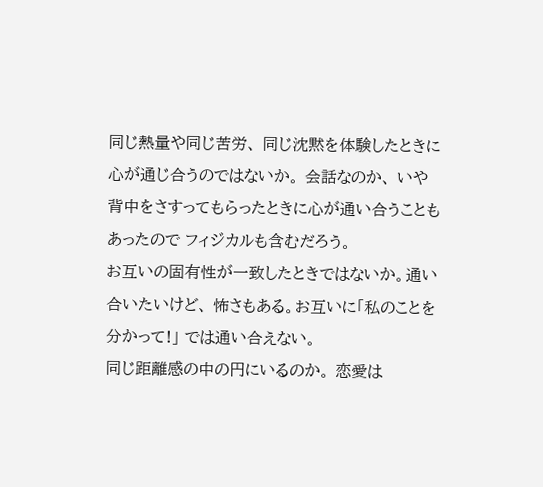同じ熱量や同じ苦労、 同じ沈黙を体験したときに心が通じ合うのではないか。 会話なのか、 いや背中をさすってもらったときに心が通い合うこともあったので フィジカルも含むだろう。
お互いの固有性が一致したときではないか。通い合いたいけど、 怖さもある。お互いに「私のことを分かって!」 では通い合えない。
同じ距離感の中の円にいるのか。 恋愛は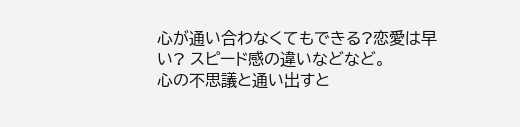心が通い合わなくてもできる?恋愛は早い? スピード感の違いなどなど。
心の不思議と通い出すと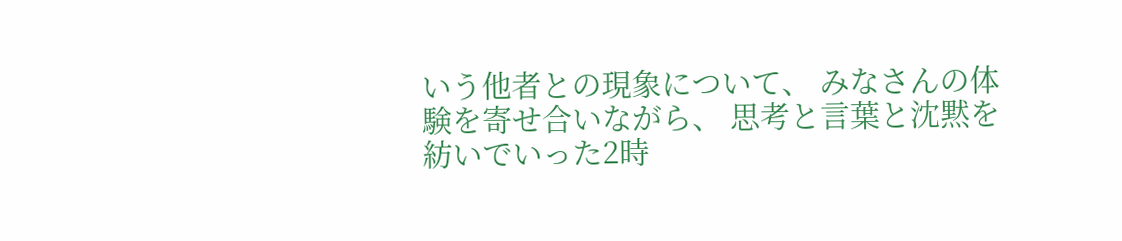いう他者との現象について、 みなさんの体験を寄せ合いながら、 思考と言葉と沈黙を紡いでいった2時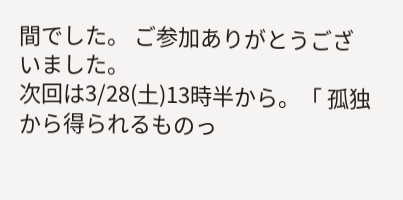間でした。 ご参加ありがとうございました。
次回は3/28(土)13時半から。「 孤独から得られるものっ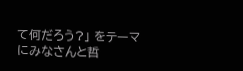て何だろう?」 をテーマにみなさんと哲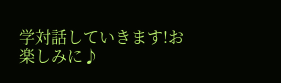学対話していきます!お楽しみに♪